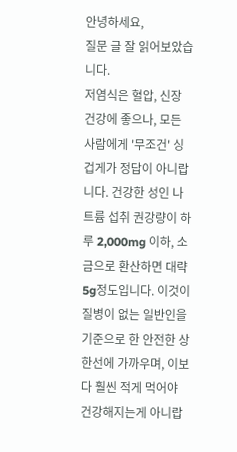안녕하세요,
질문 글 잘 읽어보았습니다.
저염식은 혈압, 신장 건강에 좋으나, 모든 사람에게 '무조건' 싱겁게가 정답이 아니랍니다. 건강한 성인 나트륨 섭취 권강량이 하루 2,000mg 이하, 소금으로 환산하면 대략 5g정도입니다. 이것이 질병이 없는 일반인을 기준으로 한 안전한 상한선에 가까우며, 이보다 훨씬 적게 먹어야 건강해지는게 아니랍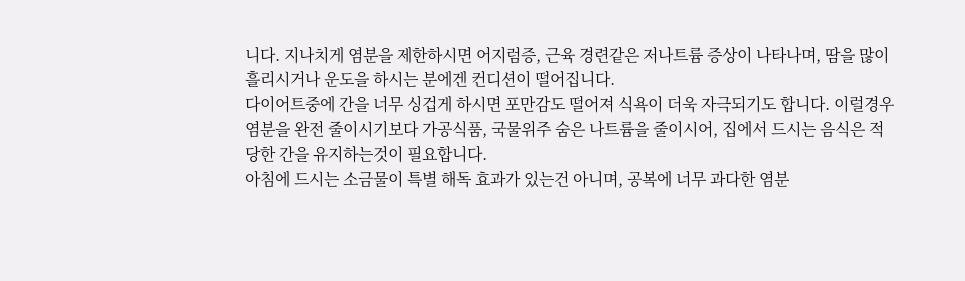니다. 지나치게 염분을 제한하시면 어지럼증, 근육 경련같은 저나트륨 증상이 나타나며, 땀을 많이 흘리시거나 운도을 하시는 분에겐 컨디션이 떨어집니다.
다이어트중에 간을 너무 싱겁게 하시면 포만감도 떨어져 식욕이 더욱 자극되기도 합니다. 이럴경우 염분을 완전 줄이시기보다 가공식품, 국물위주 숨은 나트륨을 줄이시어, 집에서 드시는 음식은 적당한 간을 유지하는것이 필요합니다.
아침에 드시는 소금물이 특별 해독 효과가 있는건 아니며, 공복에 너무 과다한 염분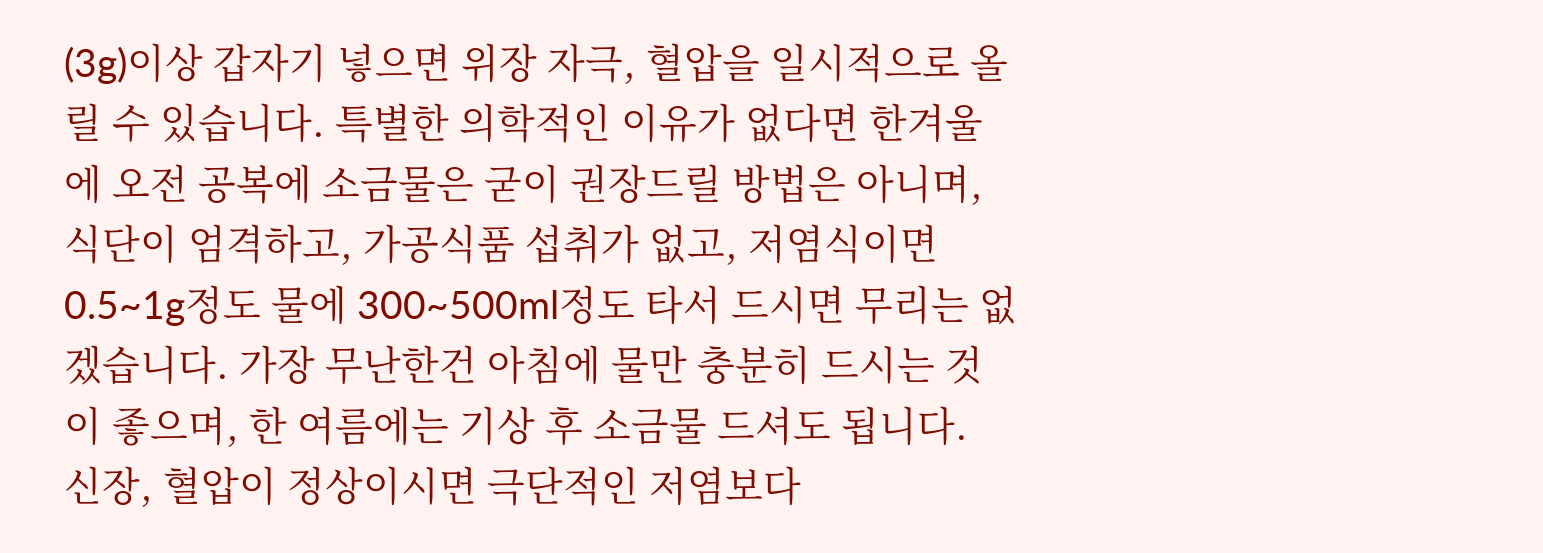(3g)이상 갑자기 넣으면 위장 자극, 혈압을 일시적으로 올릴 수 있습니다. 특별한 의학적인 이유가 없다면 한겨울에 오전 공복에 소금물은 굳이 권장드릴 방법은 아니며, 식단이 엄격하고, 가공식품 섭취가 없고, 저염식이면 0.5~1g정도 물에 300~500ml정도 타서 드시면 무리는 없겠습니다. 가장 무난한건 아침에 물만 충분히 드시는 것이 좋으며, 한 여름에는 기상 후 소금물 드셔도 됩니다.
신장, 혈압이 정상이시면 극단적인 저염보다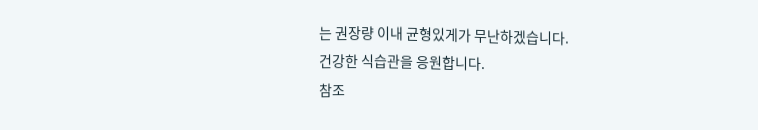는 권장량 이내 균형있게가 무난하겠습니다.
건강한 식습관을 응원합니다.
참조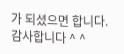가 되셨으면 합니다.
감사합니다 ^ ^